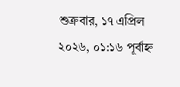শুক্রবার, ১৭ এপ্রিল ২০২৬, ০১:১৬ পূর্বাহ্ন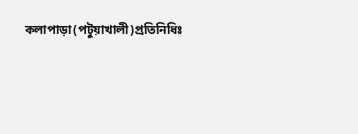কলাপাড়া(পটুয়াখালী)প্রতিনিধিঃ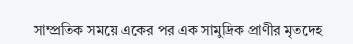সাম্প্রতিক সময়ে একের পর এক সামুদ্রিক প্রাণীর মৃতদেহ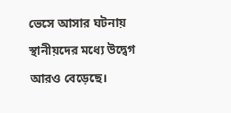ভেসে আসার ঘটনায় স্থানীয়দের মধ্যে উদ্বেগ আরও বেড়েছে।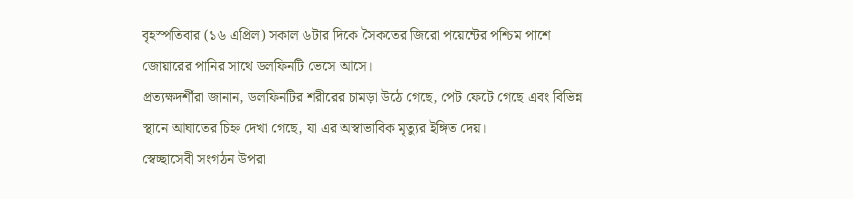বৃহস্পতিবার (১৬ এপ্রিল) সকাল ৬টার দিকে সৈকতের জিরো পয়েন্টের পশ্চিম পাশে জোয়ারের পানির সাথে ডলফিনটি ভেসে আসে।
প্রত্যক্ষদর্শীরা জানান, ডলফিনটির শরীরের চামড়া উঠে গেছে, পেট ফেটে গেছে এবং বিভিন্ন স্থানে আঘাতের চিহ্ন দেখা গেছে, যা এর অস্বাভাবিক মৃত্যুর ইঙ্গিত দেয়।
স্বেচ্ছাসেবী সংগঠন উপরা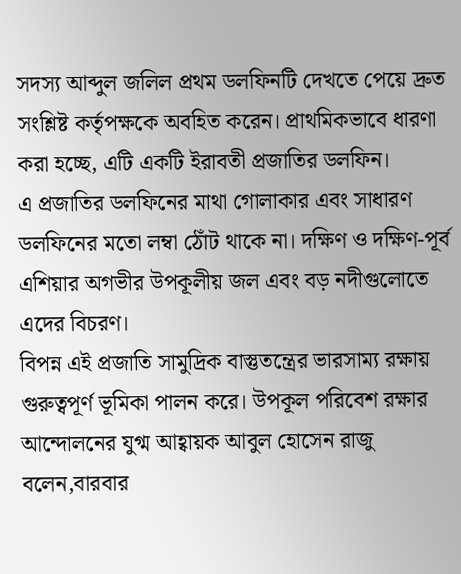সদস্য আব্দুল জলিল প্রথম ডলফিনটি দেখতে পেয়ে দ্রুত সংশ্লিষ্ট কর্তৃপক্ষকে অবহিত করেন। প্রাথমিকভাবে ধারণা করা হচ্ছে, এটি একটি ইরাবতী প্রজাতির ডলফিন।
এ প্রজাতির ডলফিনের মাথা গোলাকার এবং সাধারণ ডলফিনের মতো লম্বা ঠোঁট থাকে না। দক্ষিণ ও দক্ষিণ-পূর্ব এশিয়ার অগভীর উপকূলীয় জল এবং বড় নদীগুলোতে এদের বিচরণ।
বিপন্ন এই প্রজাতি সামুদ্রিক বাস্তুতন্ত্রের ভারসাম্য রক্ষায় গুরুত্বপূর্ণ ভূমিকা পালন করে। উপকূল পরিবেশ রক্ষার আন্দোলনের যুগ্ম আহ্বায়ক আবুল হোসেন রাজু বলেন,বারবার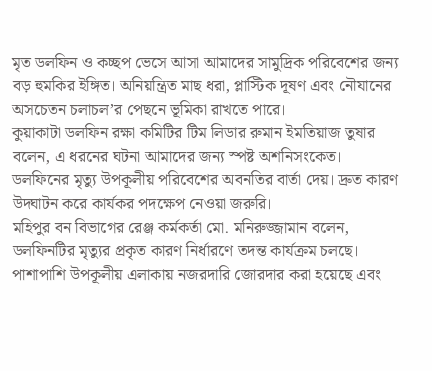মৃত ডলফিন ও কচ্ছপ ভেসে আসা আমাদের সামুদ্রিক পরিবেশের জন্য বড় হুমকির ইঙ্গিত। অনিয়ন্ত্রিত মাছ ধরা, প্লাস্টিক দূষণ এবং নৌযানের অসচেতন চলাচল’র পেছনে ভূমিকা রাখতে পারে।
কুয়াকাটা ডলফিন রক্ষা কমিটির টিম লিডার রুমান ইমতিয়াজ তুষার বলেন, এ ধরনের ঘটনা আমাদের জন্য স্পষ্ট অশনিসংকেত। ডলফিনের মৃত্যু উপকূলীয় পরিবেশের অবনতির বার্তা দেয়। দ্রুত কারণ উদ্ঘাটন করে কার্যকর পদক্ষেপ নেওয়া জরুরি।
মহিপুর বন বিভাগের রেঞ্জ কর্মকর্তা মো. মনিরুজ্জামান বলেন, ডলফিনটির মৃত্যুর প্রকৃত কারণ নির্ধারণে তদন্ত কার্যক্রম চলছে।
পাশাপাশি উপকূলীয় এলাকায় নজরদারি জোরদার করা হয়েছে এবং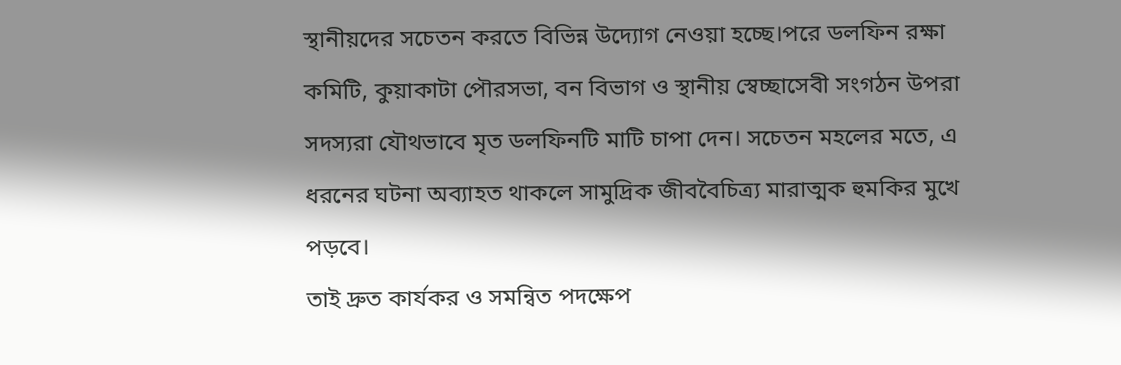স্থানীয়দের সচেতন করতে বিভিন্ন উদ্যোগ নেওয়া হচ্ছে।পরে ডলফিন রক্ষা কমিটি, কুয়াকাটা পৌরসভা, বন বিভাগ ও স্থানীয় স্বেচ্ছাসেবী সংগঠন উপরা সদস্যরা যৌথভাবে মৃত ডলফিনটি মাটি চাপা দেন। সচেতন মহলের মতে, এ ধরনের ঘটনা অব্যাহত থাকলে সামুদ্রিক জীববৈচিত্র্য মারাত্মক হুমকির মুখে পড়বে।
তাই দ্রুত কার্যকর ও সমন্বিত পদক্ষেপ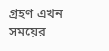গ্রহণ এখন সময়ের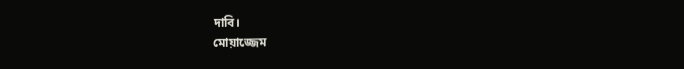দাবি।
মোয়াজ্জেম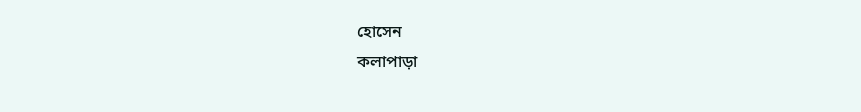হোসেন
কলাপাড়া